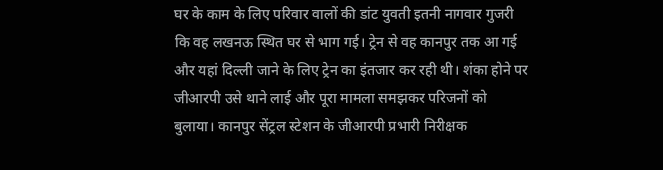घर के काम के लिए परिवार वालों की डांट युवती इतनी नागवार गुजरी कि वह लखनऊ स्थित घर से भाग गई। ट्रेन से वह कानपुर तक आ गई और यहां दिल्ली जाने के लिए ट्रेन का इंतजार कर रही थी। शंका होने पर जीआरपी उसे थाने लाई और पूरा मामला समझकर परिजनों को बुलाया। कानपुर सेंट्रल स्टेशन के जीआरपी प्रभारी निरीक्षक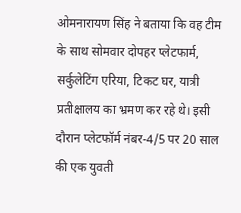ओमनारायण सिंह ने बताया कि वह टीम के साथ सोमवार दोपहर प्लेटफार्म, सर्कुलेटिंग एरिया, टिकट घर, यात्री प्रतीक्षालय का भ्रमण कर रहे थे। इसी दौरान प्लेटफॉर्म नंबर-4/5 पर 20 साल की एक युवती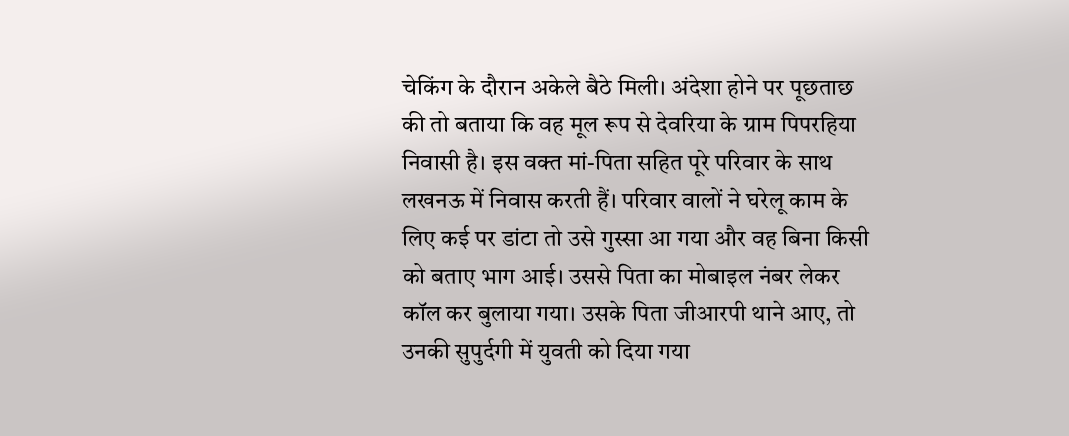चेकिंग के दौरान अकेले बैठे मिली। अंदेशा होने पर पूछताछ की तो बताया कि वह मूल रूप से देवरिया के ग्राम पिपरहिया निवासी है। इस वक्त मां-पिता सहित पूरे परिवार के साथ लखनऊ में निवास करती हैं। परिवार वालों ने घरेलू काम के लिए कई पर डांटा तो उसे गुस्सा आ गया और वह बिना किसी को बताए भाग आई। उससे पिता का मोबाइल नंबर लेकर कॉल कर बुलाया गया। उसके पिता जीआरपी थाने आए, तो उनकी सुपुर्दगी में युवती को दिया गया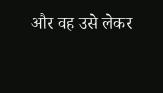और वह उसे लेकर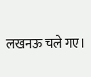लखनऊ चले गए।